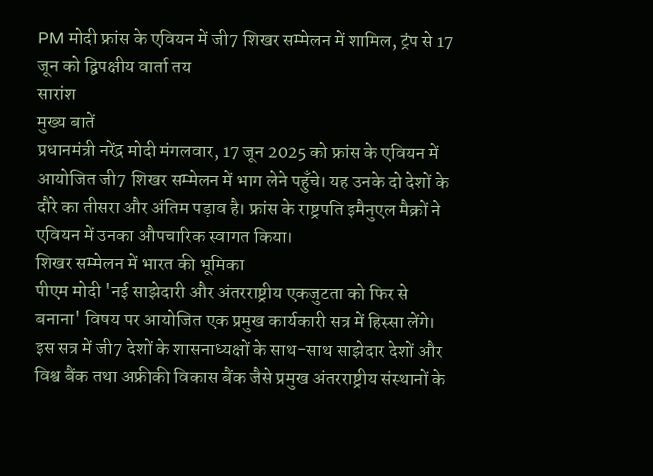PM मोदी फ्रांस के एवियन में जी7 शिखर सम्मेलन में शामिल, ट्रंप से 17 जून को द्विपक्षीय वार्ता तय
सारांश
मुख्य बातें
प्रधानमंत्री नरेंद्र मोदी मंगलवार, 17 जून 2025 को फ्रांस के एवियन में आयोजित जी7 शिखर सम्मेलन में भाग लेने पहुँचे। यह उनके दो देशों के दौरे का तीसरा और अंतिम पड़ाव है। फ्रांस के राष्ट्रपति इमैनुएल मैक्रों ने एवियन में उनका औपचारिक स्वागत किया।
शिखर सम्मेलन में भारत की भूमिका
पीएम मोदी 'नई साझेदारी और अंतरराष्ट्रीय एकजुटता को फिर से बनाना' विषय पर आयोजित एक प्रमुख कार्यकारी सत्र में हिस्सा लेंगे। इस सत्र में जी7 देशों के शासनाध्यक्षों के साथ-साथ साझेदार देशों और विश्व बैंक तथा अफ्रीकी विकास बैंक जैसे प्रमुख अंतरराष्ट्रीय संस्थानों के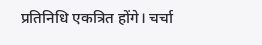प्रतिनिधि एकत्रित होंगे। चर्चा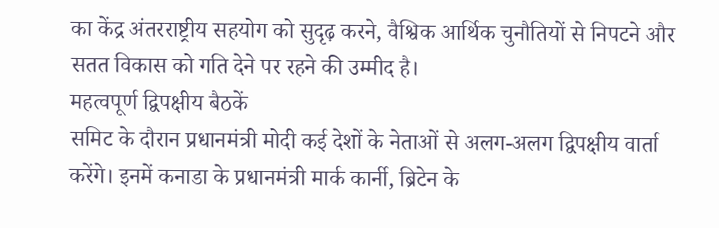का केंद्र अंतरराष्ट्रीय सहयोग को सुदृढ़ करने, वैश्विक आर्थिक चुनौतियों से निपटने और सतत विकास को गति देने पर रहने की उम्मीद है।
महत्वपूर्ण द्विपक्षीय बैठकें
समिट के दौरान प्रधानमंत्री मोदी कई देशों के नेताओं से अलग-अलग द्विपक्षीय वार्ता करेंगे। इनमें कनाडा के प्रधानमंत्री मार्क कार्नी, ब्रिटेन के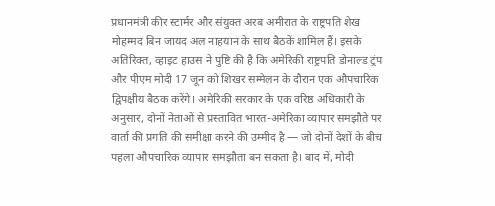प्रधानमंत्री कीर स्टार्मर और संयुक्त अरब अमीरात के राष्ट्रपति शेख मोहम्मद बिन जायद अल नाहयान के साथ बैठकें शामिल हैं। इसके अतिरिक्त, व्हाइट हाउस ने पुष्टि की है कि अमेरिकी राष्ट्रपति डोनाल्ड ट्रंप और पीएम मोदी 17 जून को शिखर सम्मेलन के दौरान एक औपचारिक द्विपक्षीय बैठक करेंगे। अमेरिकी सरकार के एक वरिष्ठ अधिकारी के अनुसार, दोनों नेताओं से प्रस्तावित भारत-अमेरिका व्यापार समझौते पर वार्ता की प्रगति की समीक्षा करने की उम्मीद है — जो दोनों देशों के बीच पहला औपचारिक व्यापार समझौता बन सकता है। बाद में, मोदी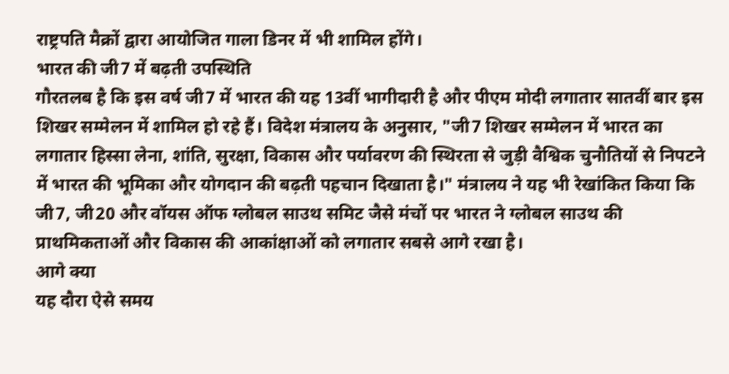राष्ट्रपति मैक्रों द्वारा आयोजित गाला डिनर में भी शामिल होंगे।
भारत की जी7 में बढ़ती उपस्थिति
गौरतलब है कि इस वर्ष जी7 में भारत की यह 13वीं भागीदारी है और पीएम मोदी लगातार सातवीं बार इस शिखर सम्मेलन में शामिल हो रहे हैं। विदेश मंत्रालय के अनुसार, "जी7 शिखर सम्मेलन में भारत का लगातार हिस्सा लेना, शांति, सुरक्षा, विकास और पर्यावरण की स्थिरता से जुड़ी वैश्विक चुनौतियों से निपटने में भारत की भूमिका और योगदान की बढ़ती पहचान दिखाता है।" मंत्रालय ने यह भी रेखांकित किया कि जी7, जी20 और वॉयस ऑफ ग्लोबल साउथ समिट जैसे मंचों पर भारत ने ग्लोबल साउथ की प्राथमिकताओं और विकास की आकांक्षाओं को लगातार सबसे आगे रखा है।
आगे क्या
यह दौरा ऐसे समय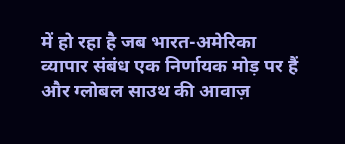में हो रहा है जब भारत-अमेरिका व्यापार संबंध एक निर्णायक मोड़ पर हैं और ग्लोबल साउथ की आवाज़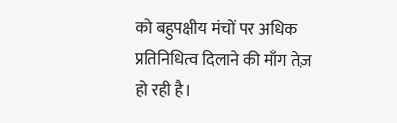को बहुपक्षीय मंचों पर अधिक प्रतिनिधित्व दिलाने की माँग तेज़ हो रही है।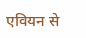एवियन से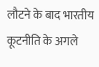लौटने के बाद भारतीय कूटनीति के अगले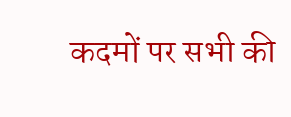कदमों पर सभी की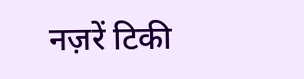नज़रें टिकी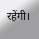रहेंगी।